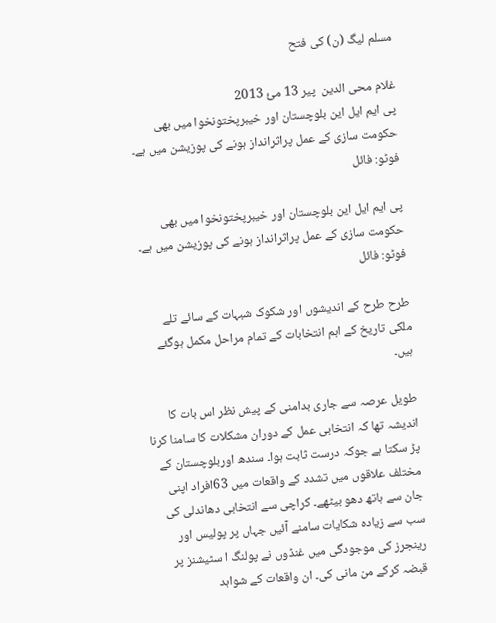مسلم لیگ (ن) کی فتح

غلام محی الدین  پير 13 مئ 2013
پی ایم ایل این بلوچستان اور خیبرپختونخوا میں بھی حکومت سازی کے عمل پراثرانداز ہونے کی پوزیشن میں ہے۔ فوٹو: فائل

پی ایم ایل این بلوچستان اور خیبرپختونخوا میں بھی حکومت سازی کے عمل پراثرانداز ہونے کی پوزیشن میں ہے۔ فوٹو: فائل

طرح طرح کے اندیشوں اور شکوک شبہات کے سائے تلے ملکی تاریخ کے اہم انتخابات کے تمام مراحل مکمل ہوگئے ہیں۔

طویل عرصہ سے جاری بدامنی کے پیش نظر اس بات کا اندیشہ تھا کہ انتخابی عمل کے دوران مشکلات کا سامنا کرنا پڑ سکتا ہے جوکہ درست ثابت ہوا۔ سندھ اوربلوچستان کے مختلف علاقوں میں تشدد کے واقعات میں 63افراد اپنی جان سے ہاتھ دھو بیٹھے۔ کراچی سے انتخابی دھاندلی کی سب سے زیادہ شکایات سامنے آئیں جہاں پر پولیس اور رینجرز کی موجودگی میں غنڈوں نے پولنگ ا سٹیشنز پر قبضہ کرکے من مانی کی۔ ان واقعات کے شواہد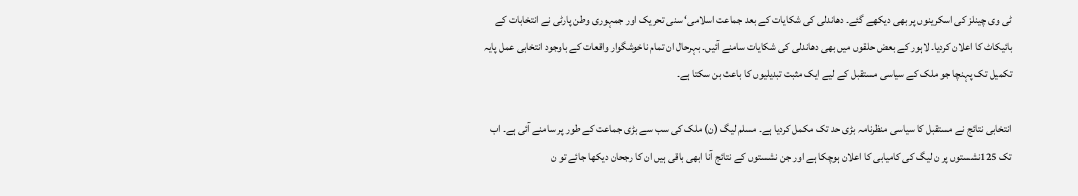ٹی وی چینلز کی اسکرینوں پر بھی دیکھے گئے۔ دھاندلی کی شکایات کے بعد جماعت اسلامی‘ سنی تحریک اور جمہوری وطن پارٹی نے انتخابات کے بائیکاٹ کا اعلان کردیا۔ لاہور کے بعض حلقوں میں بھی دھاندلی کی شکایات سامنے آئیں۔ بہرحال ان تمام ناخوشگوار واقعات کے باوجود انتخابی عمل پایہ تکمیل تک پہنچا جو ملک کے سیاسی مستقبل کے لیے ایک مثبت تبدیلیوں کا باعث بن سکتا ہے۔

انتخابی نتائج نے مستقبل کا سیاسی منظرنامہ بڑی حد تک مکمل کردیا ہے۔ مسلم لیگ (ن) ملک کی سب سے بڑی جماعت کے طور پر سامنے آئی ہے۔ اب تک 125نشستوں پر ن لیگ کی کامیابی کا اعلان ہوچکا ہے اور جن نشستوں کے نتائج آنا ابھی باقی ہیں ان کا رجحان دیکھا جائے تو ن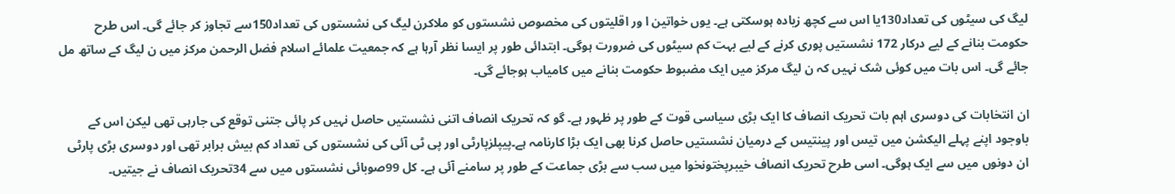لیگ کی سیٹوں کی تعداد130یا اس سے کچھ زیادہ ہوسکتی ہے۔ یوں خواتین ا ور اقلیتوں کی مخصوص نشستوں کو ملاکرن لیگ کی نشستوں کی تعداد150سے تجاوز کر جائے گی۔ اس طرح حکومت بنانے کے لیے درکار 172 نشستیں پوری کرنے کے لیے بہت کم سیٹوں کی ضرورت ہوگی۔ ابتدائی طور پر ایسا نظر آرہا ہے کہ جمعیت علمائے اسلام فضل الرحمن مرکز میں ن لیگ کے ساتھ مل جائے گی۔ اس بات میں کوئی شک نہیں کہ ن لیگ مرکز میں ایک مضبوط حکومت بنانے میں کامیاب ہوجائے گی۔

ان انتخابات کی دوسری اہم بات تحریک انصاف کا ایک بڑی سیاسی قوت کے طور پر ظہور ہے۔ گو کہ تحریک انصاف اتنی نشستیں حاصل نہیں کر پائی جتنی توقع کی جارہی تھی لیکن اس کے باوجود اپنے پہلے الیکشن میں تیس اور پینتیس کے درمیان نشستیں حاصل کرنا بھی ایک بڑا کارنامہ ہے۔پیپلزپارٹی اور پی ٹی آئی کی نشستوں کی تعداد کم بیش برابر تھی اور دوسری بڑی پارٹی ان دونوں میں سے ایک ہوگی۔ اسی طرح تحریک انصاف خیبرپختونخوا میں سب سے بڑی جماعت کے طور پر سامنے آئی ہے۔ کل 99صوبائی نشستوں میں سے 34تحریک انصاف نے جیتیں۔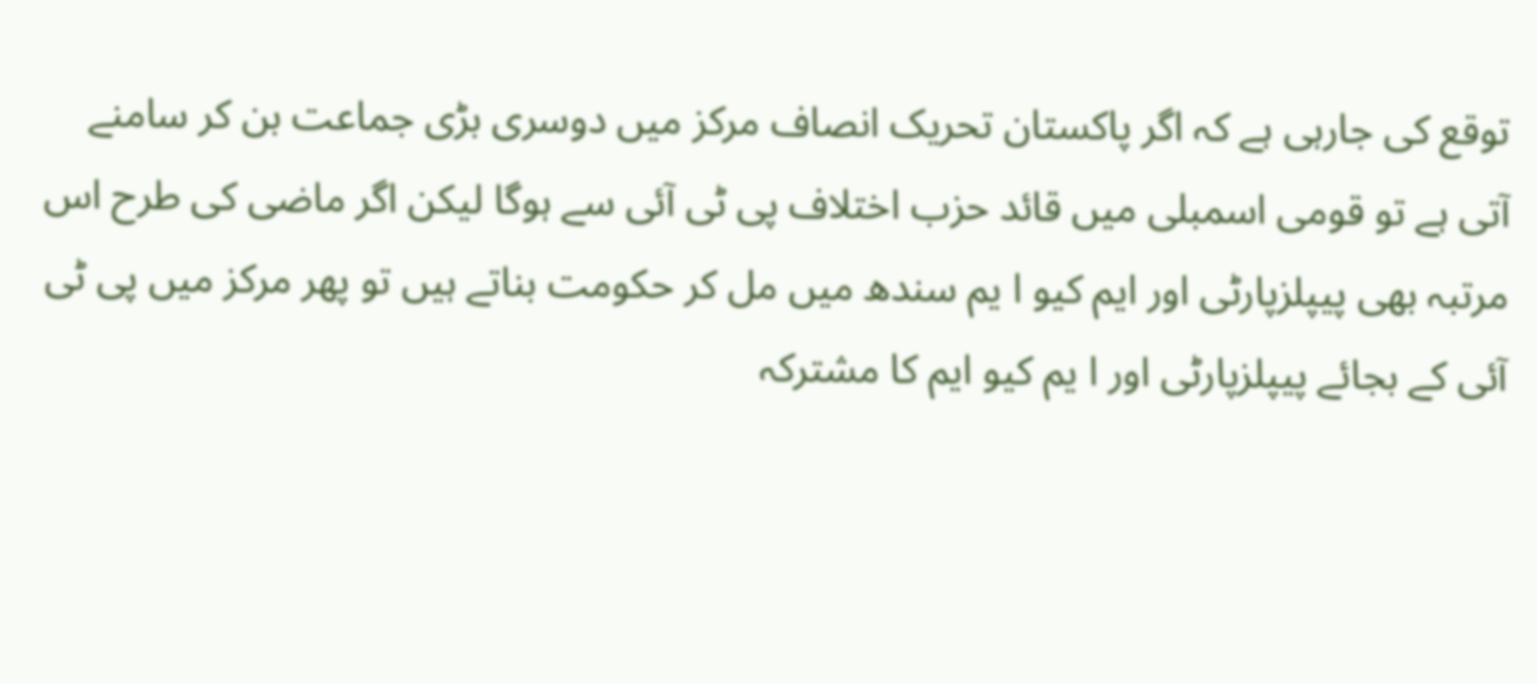توقع کی جارہی ہے کہ اگر پاکستان تحریک انصاف مرکز میں دوسری بڑی جماعت بن کر سامنے آتی ہے تو قومی اسمبلی میں قائد حزب اختلاف پی ٹی آئی سے ہوگا لیکن اگر ماضی کی طرح اس مرتبہ بھی پیپلزپارٹی اور ایم کیو ا یم سندھ میں مل کر حکومت بناتے ہیں تو پھر مرکز میں پی ٹی آئی کے بجائے پیپلزپارٹی اور ا یم کیو ایم کا مشترکہ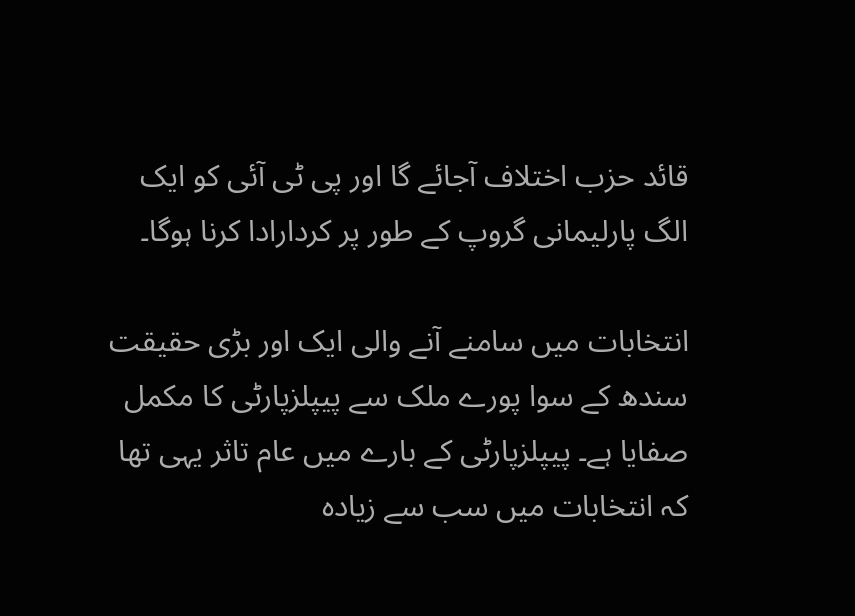قائد حزب اختلاف آجائے گا اور پی ٹی آئی کو ایک الگ پارلیمانی گروپ کے طور پر کردارادا کرنا ہوگا۔

انتخابات میں سامنے آنے والی ایک اور بڑی حقیقت سندھ کے سوا پورے ملک سے پیپلزپارٹی کا مکمل صفایا ہے۔ پیپلزپارٹی کے بارے میں عام تاثر یہی تھا کہ انتخابات میں سب سے زیادہ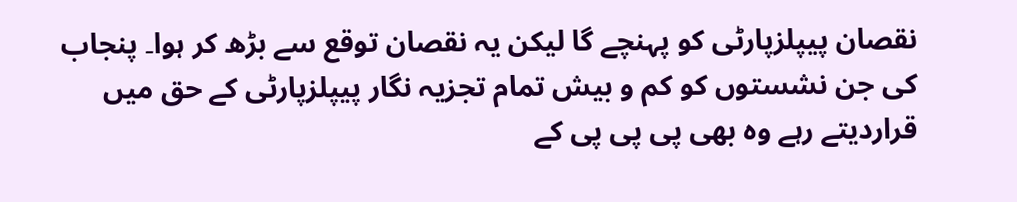نقصان پیپلزپارٹی کو پہنچے گا لیکن یہ نقصان توقع سے بڑھ کر ہوا۔ پنجاب کی جن نشستوں کو کم و بیش تمام تجزیہ نگار پیپلزپارٹی کے حق میں قراردیتے رہے وہ بھی پی پی پی کے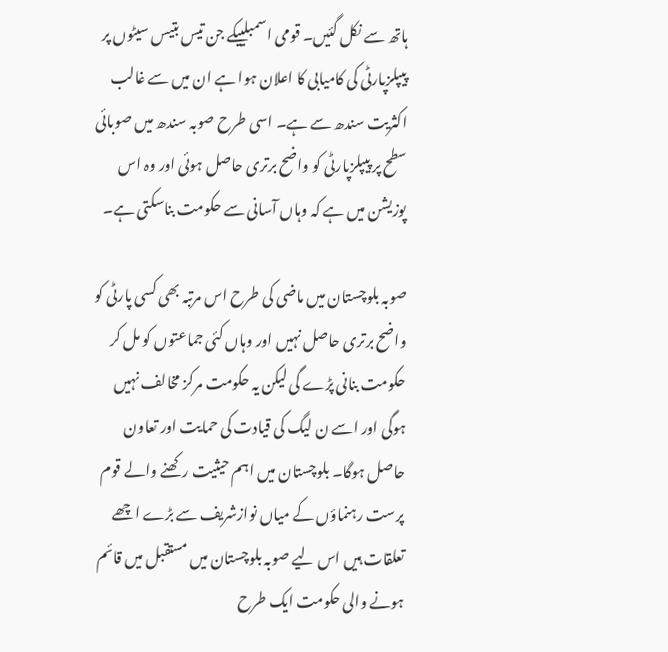ہاتھ سے نکل گئیں۔ قومی اسمبلییکے جن تیس بتیس سیٹوں پر پیپلزپارٹی کی کامیابی کا اعلان ہوا ہے ان میں سے غالب اکثریت سندھ سے ہے۔ اسی طرح صوبہ سندھ میں صوبائی سطح پر پیپلزپارٹی کو واضح برتری حاصل ہوئی اور وہ اس پوزیشن میں ہے کہ وہاں آسانی سے حکومت بناسکتی ہے۔

صوبہ بلوچستان میں ماضی کی طرح اس مرتبہ بھی کسی پارٹی کو واضح برتری حاصل نہیں اور وہاں کئی جماعتوں کو مل کر حکومت بنانی پڑے گی لیکن یہ حکومت مرکز مخالف نہیں ہوگی اور اسے ن لیگ کی قیادت کی حمایت اور تعاون حاصل ہوگا۔ بلوچستان میں اہم حیثیت رکھنے والے قوم پرست رہنماؤں کے میاں نوازشریف سے بڑے اچھے تعلقات ہیں اس لیے صوبہ بلوچستان میں مستقبل میں قائم ہونے والی حکومت ایک طرح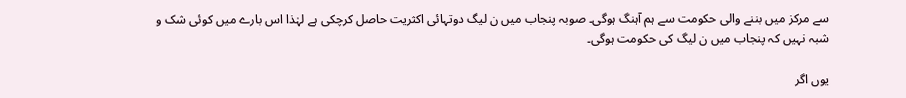سے مرکز میں بننے والی حکومت سے ہم آہنگ ہوگی۔ صوبہ پنجاب میں ن لیگ دوتہائی اکثریت حاصل کرچکی ہے لہٰذا اس بارے میں کوئی شک و شبہ نہیں کہ پنجاب میں ن لیگ کی حکومت ہوگی۔

یوں اگر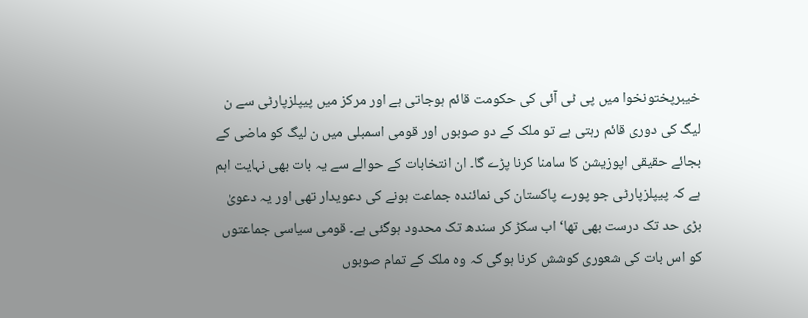خیبرپختونخوا میں پی ٹی آئی کی حکومت قائم ہوجاتی ہے اور مرکز میں پیپلزپارٹی سے ن لیگ کی دوری قائم رہتی ہے تو ملک کے دو صوبوں اور قومی اسمبلی میں ن لیگ کو ماضی کے بجائے حقیقی اپوزیشن کا سامنا کرنا پڑے گا۔ ان انتخابات کے حوالے سے یہ بات بھی نہایت اہم ہے کہ پیپلزپارٹی جو پورے پاکستان کی نمائندہ جماعت ہونے کی دعویدار تھی اور یہ دعویٰ بڑی حد تک درست بھی تھا‘ اب سکڑ کر سندھ تک محدود ہوگئی ہے۔ قومی سیاسی جماعتوں کو اس بات کی شعوری کوشش کرنا ہوگی کہ وہ ملک کے تمام صوبوں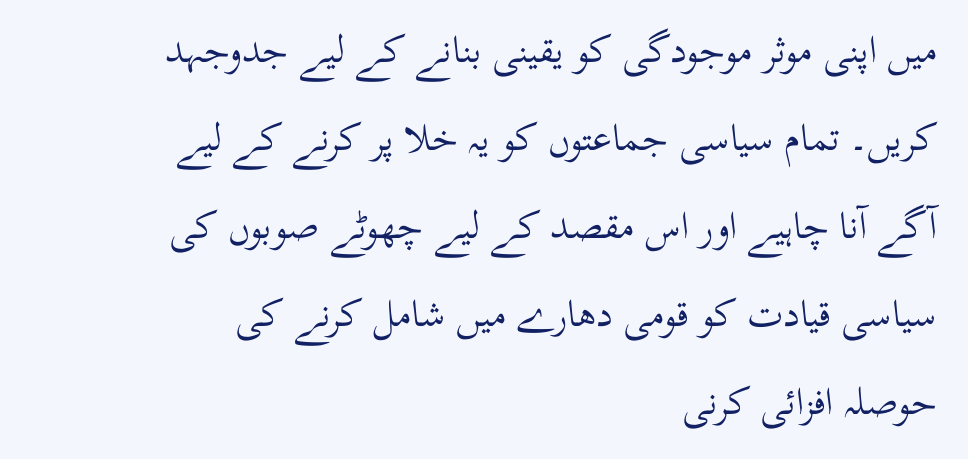میں اپنی موثر موجودگی کو یقینی بنانے کے لیے جدوجہد کریں۔ تمام سیاسی جماعتوں کو یہ خلا پر کرنے کے لیے آگے آنا چاہیے اور اس مقصد کے لیے چھوٹے صوبوں کی سیاسی قیادت کو قومی دھارے میں شامل کرنے کی حوصلہ افزائی کرنی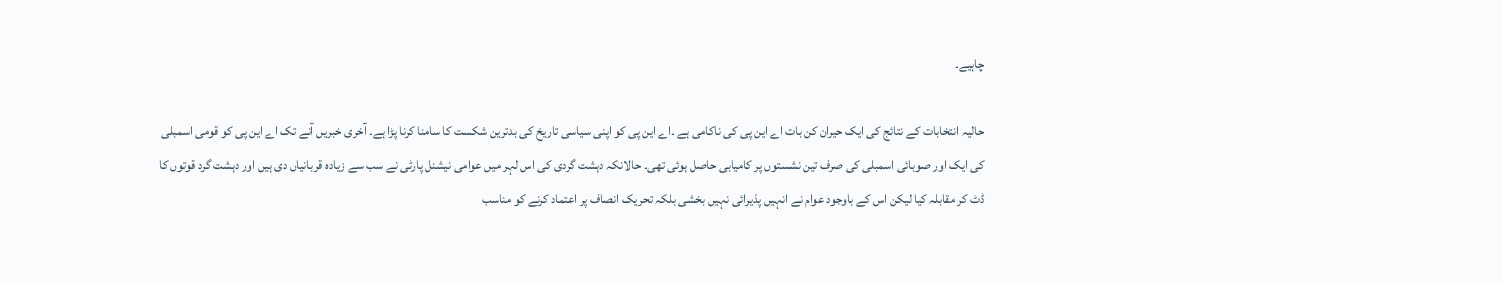چاہیے۔

حالیہ انتخابات کے نتائج کی ایک حیران کن بات اے این پی کی ناکامی ہے ۔اے این پی کو اپنی سیاسی تاریخ کی بدترین شکست کا سامنا کرنا پڑا ہے۔ آخری خبریں آنے تک اے این پی کو قومی اسمبلی کی ایک اور صوبائی اسمبلی کی صرف تین نشستوں پر کامیابی حاصل ہوئی تھی۔ حالانکہ دہشت گردی کی اس لہر میں عوامی نیشنل پارٹی نے سب سے زیادہ قربانیاں دی ہیں اور دہشت گرد قوتوں کا ڈٹ کر مقابلہ کیا لیکن اس کے باوجود عوام نے انہیں پذیرائی نہیں بخشی بلکہ تحریک انصاف پر اعتماد کرنے کو مناسب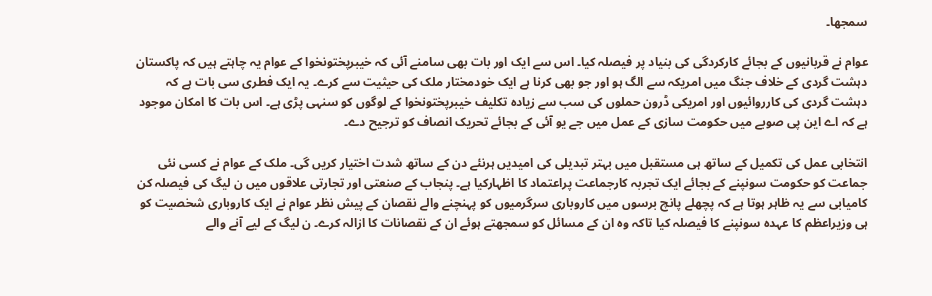سمجھا۔

عوام نے قربانیوں کے بجائے کارکردگی کی بنیاد پر فیصلہ کیا۔ اس سے ایک اور بات بھی سامنے آئی کہ خیبرپختونخوا کے عوام یہ چاہتے ہیں کہ پاکستان دہشت گردی کے خلاف جنگ میں امریکہ سے الگ ہو اور جو بھی کرنا ہے ایک خودمختار ملک کی حیثیت سے کرے۔ یہ ایک فطری سی بات ہے کہ دہشت گردی کی کارروائیوں اور امریکی ڈرون حملوں کی سب سے زیادہ تکلیف خیبرپختونخوا کے لوگوں کو سنہی پڑی ہے۔ اس بات کا امکان موجود ہے کہ اے این پی صوبے میں حکومت سازی کے عمل میں جے یو آئی کے بجائے تحریک انصاف کو ترجیح دے۔

انتخابی عمل کی تکمیل کے ساتھ ہی مستقبل میں بہتر تبدیلی کی امیدیں ہرنئے دن کے ساتھ شدت اختیار کریں گی۔ ملک کے عوام نے کسی نئی جماعت کو حکومت سونپنے کے بجائے ایک تجربہ کارجماعت پراعتماد کا اظہارکیا ہے۔ پنجاب کے صنعتی اور تجارتی علاقوں میں ن لیگ کی فیصلہ کن کامیابی سے یہ ظاہر ہوتا ہے کہ پچھلے پانچ برسوں میں کاروباری سرگرمیوں کو پہنچنے والے نقصان کے پیش نظر عوام نے ایک کاروباری شخصیت کو ہی وزیراعظم کا عہدہ سونپنے کا فیصلہ کیا تاکہ وہ ان کے مسائل کو سمجھتے ہوئے ان کے نقصانات کا ازالہ کرے۔ ن لیگ کے لیے آنے والے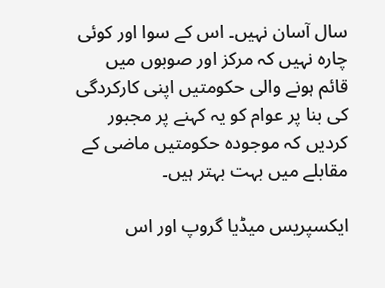سال آسان نہیں۔ اس کے سوا اور کوئی چارہ نہیں کہ مرکز اور صوبوں میں قائم ہونے والی حکومتیں اپنی کارکردگی کی بنا پر عوام کو یہ کہنے پر مجبور کردیں کہ موجودہ حکومتیں ماضی کے مقابلے میں بہت بہتر ہیں۔

ایکسپریس میڈیا گروپ اور اس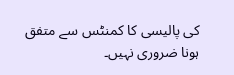کی پالیسی کا کمنٹس سے متفق ہونا ضروری نہیں۔